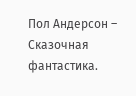Пол Андерсон – Сказочная фантастика.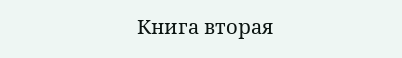Книга вторая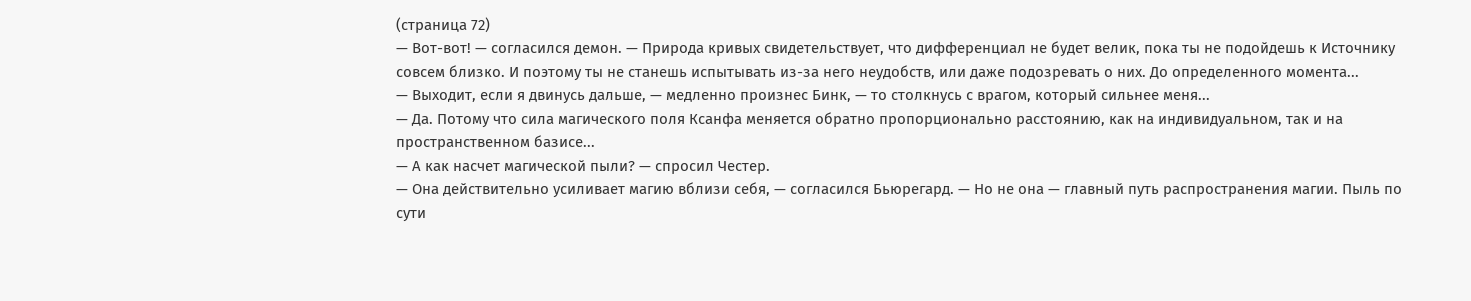(страница 72)
— Вот-вот! — согласился демон. — Природа кривых свидетельствует, что дифференциал не будет велик, пока ты не подойдешь к Источнику совсем близко. И поэтому ты не станешь испытывать из-за него неудобств, или даже подозревать о них. До определенного момента...
— Выходит, если я двинусь дальше, — медленно произнес Бинк, — то столкнусь с врагом, который сильнее меня...
— Да. Потому что сила магического поля Ксанфа меняется обратно пропорционально расстоянию, как на индивидуальном, так и на пространственном базисе...
— А как насчет магической пыли? — спросил Честер.
— Она действительно усиливает магию вблизи себя, — согласился Бьюрегард. — Но не она — главный путь распространения магии. Пыль по сути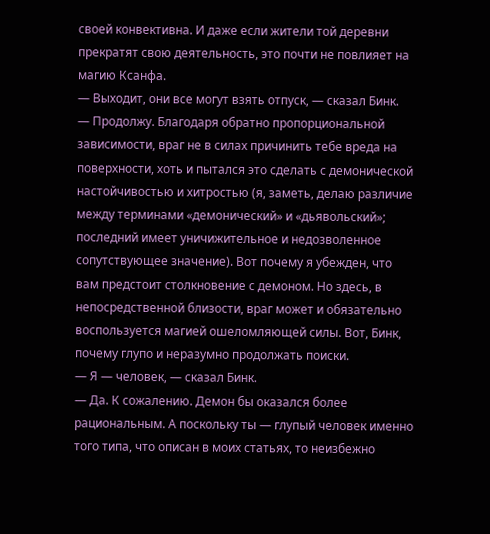своей конвективна. И даже если жители той деревни прекратят свою деятельность, это почти не повлияет на магию Ксанфа.
— Выходит, они все могут взять отпуск, — сказал Бинк.
— Продолжу. Благодаря обратно пропорциональной зависимости, враг не в силах причинить тебе вреда на поверхности, хоть и пытался это сделать с демонической настойчивостью и хитростью (я, заметь, делаю различие между терминами «демонический» и «дьявольский»; последний имеет уничижительное и недозволенное сопутствующее значение). Вот почему я убежден, что вам предстоит столкновение с демоном. Но здесь, в непосредственной близости, враг может и обязательно воспользуется магией ошеломляющей силы. Вот, Бинк, почему глупо и неразумно продолжать поиски.
— Я — человек, — сказал Бинк.
— Да. К сожалению. Демон бы оказался более рациональным. А поскольку ты — глупый человек именно того типа, что описан в моих статьях, то неизбежно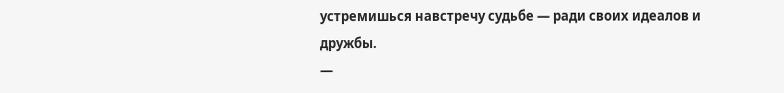устремишься навстречу судьбе — ради своих идеалов и дружбы.
—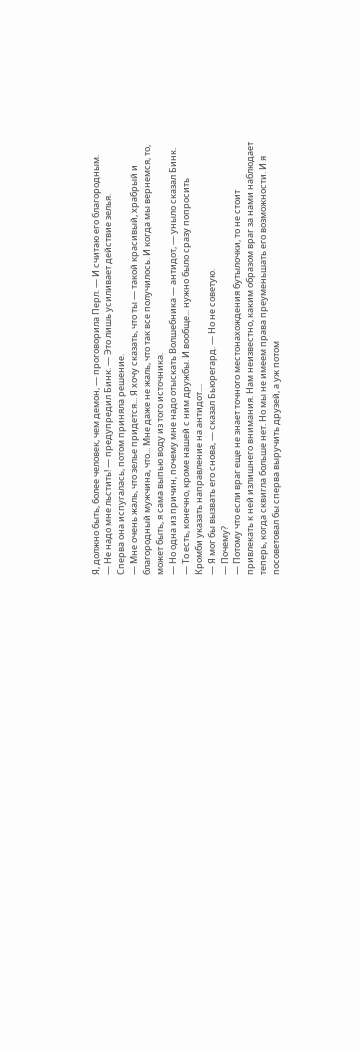Я, должно быть, более человек, чем демон, — проговорила Перл. — И считаю его благородным.
— Не надо мне льстить! — предупредил Бинк. — Это лишь усиливает действие зелья.
Сперва она испугалась, потом приняла решение.
— Мне очень жаль, что зелье придется... Я хочу сказать, что ты — такой красивый, храбрый и благородный мужчина, что... Мне даже не жаль, что так все получилось. И когда мы вернемся, то, может быть, я сама выпью воду из того источника.
— Но одна из причин, почему мне надо отыскать Волшебника — антидот, — уныло сказал Бинк. — То есть, конечно, кроме нашей с ним дружбы. И вообще... нужно было сразу попросить Кромби указать направление на антидот....
— Я мог бы вызвать его снова, — сказал Бьюрегард. — Но не советую.
— Почему?
— Потому что если враг еще не знает точного местонахождения бутылочки, то не стоит привлекать к ней излишнего внимания. Нам неизвестно, каким образом враг за нами наблюдает теперь, когда сквигла больше нет. Но мы не имеем права преуменьшать его возможности. И я посоветовал бы сперва выручить друзей, а уж потом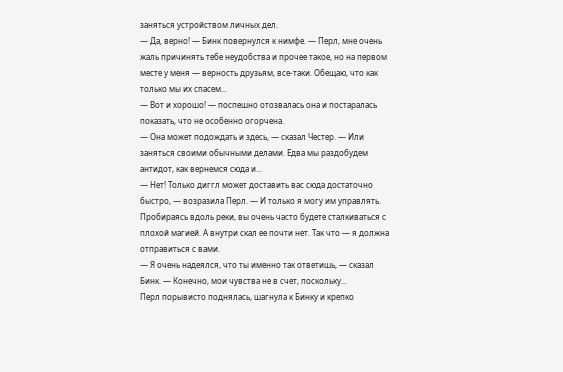заняться устройством личных дел.
— Да, верно! — Бинк повернулся к нимфе. — Перл, мне очень жаль причинять тебе неудобства и прочее такое, но на первом месте у меня — верность друзьям, все-таки. Обещаю, что как только мы их спасем...
— Вот и хорошо! — поспешно отозвалась она и постаралась показать, что не особенно огорчена.
— Она может подождать и здесь, — сказал Честер. — Или заняться своими обычными делами. Едва мы раздобудем антидот, как вернемся сюда и...
— Нет! Только диггл может доставить вас сюда достаточно быстро, — возразила Перл. — И только я могу им управлять. Пробираясь вдоль реки, вы очень часто будете сталкиваться с плохой магией. А внутри скал ее почти нет. Так что — я должна отправиться с вами.
— Я очень надеялся, что ты именно так ответишь, — сказал Бинк. — Конечно, мои чувства не в счет, поскольку...
Перл порывисто поднялась, шагнула к Бинку и крепко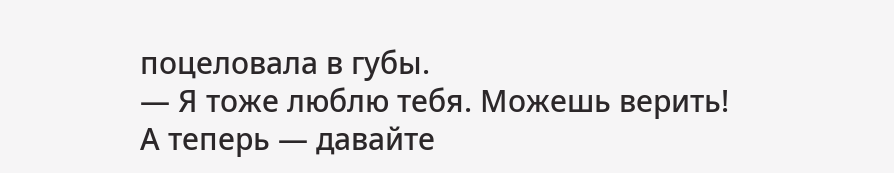поцеловала в губы.
— Я тоже люблю тебя. Можешь верить! А теперь — давайте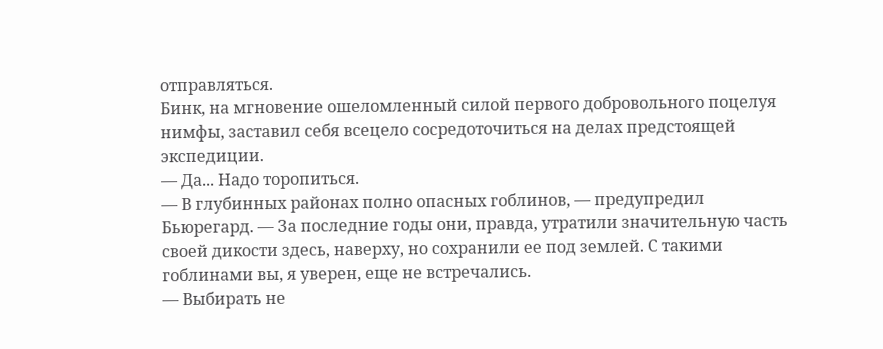отправляться.
Бинк, на мгновение ошеломленный силой первого добровольного поцелуя нимфы, заставил себя всецело сосредоточиться на делах предстоящей экспедиции.
— Да... Надо торопиться.
— В глубинных районах полно опасных гоблинов, — предупредил Бьюрегард. — За последние годы они, правда, утратили значительную часть своей дикости здесь, наверху, но сохранили ее под землей. С такими гоблинами вы, я уверен, еще не встречались.
— Выбирать не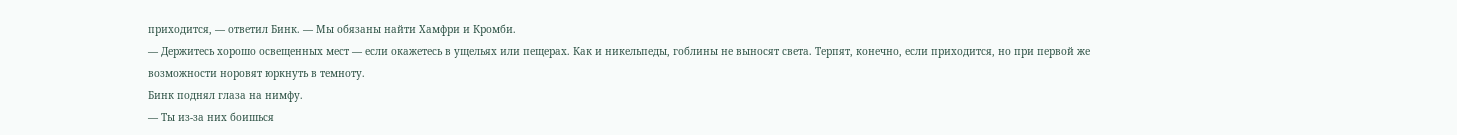приходится, — ответил Бинк. — Мы обязаны найти Хамфри и Кромби.
— Держитесь хорошо освещенных мест — если окажетесь в ущельях или пещерах. Как и никельпеды, гоблины не выносят света. Терпят, конечно, если приходится, но при первой же возможности норовят юркнуть в темноту.
Бинк поднял глаза на нимфу.
— Ты из-за них боишься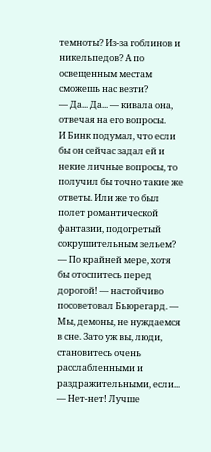темноты? Из-за гоблинов и никельпедов? А по освещенным местам сможешь нас везти?
— Да... Да... — кивала она, отвечая на его вопросы.
И Бинк подумал, что если бы он сейчас задал ей и некие личные вопросы, то получил бы точно такие же ответы. Или же то был полет романтической фантазии, подогретый сокрушительным зельем?
— По крайней мере, хотя бы отоспитесь перед дорогой! — настойчиво посоветовал Бьюрегард. — Мы, демоны, не нуждаемся в сне. Зато уж вы, люди, становитесь очень расслабленными и раздражительными, если...
— Нет-нет! Лучше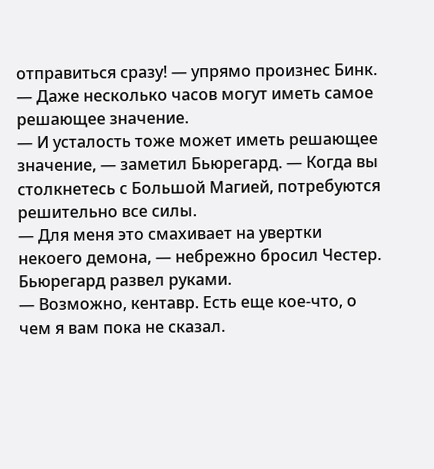отправиться сразу! — упрямо произнес Бинк. — Даже несколько часов могут иметь самое решающее значение.
— И усталость тоже может иметь решающее значение, — заметил Бьюрегард. — Когда вы столкнетесь с Большой Магией, потребуются решительно все силы.
— Для меня это смахивает на увертки некоего демона, — небрежно бросил Честер.
Бьюрегард развел руками.
— Возможно, кентавр. Есть еще кое-что, о чем я вам пока не сказал.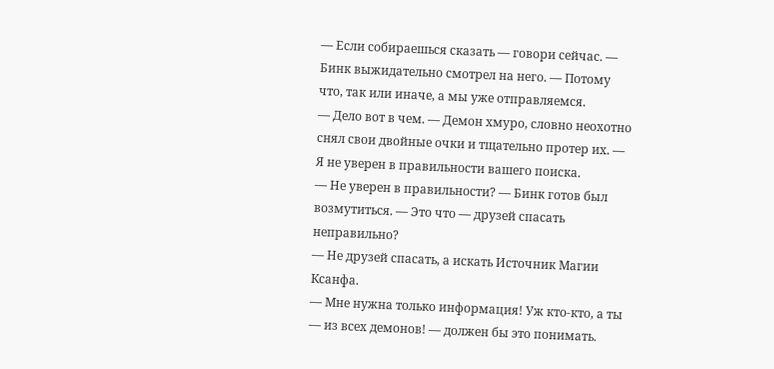— Если собираешься сказать — говори сейчас. — Бинк выжидательно смотрел на него. — Потому что, так или иначе, а мы уже отправляемся.
— Дело вот в чем. — Демон хмуро, словно неохотно снял свои двойные очки и тщательно протер их. — Я не уверен в правильности вашего поиска.
— Не уверен в правильности? — Бинк готов был возмутиться. — Это что — друзей спасать неправильно?
— Не друзей спасать, а искать Источник Магии Ксанфа.
— Мне нужна только информация! Уж кто-кто, а ты — из всех демонов! — должен бы это понимать.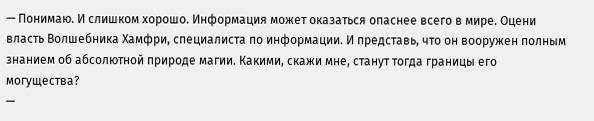— Понимаю. И слишком хорошо. Информация может оказаться опаснее всего в мире. Оцени власть Волшебника Хамфри, специалиста по информации. И представь, что он вооружен полным знанием об абсолютной природе магии. Какими, скажи мне, станут тогда границы его могущества?
—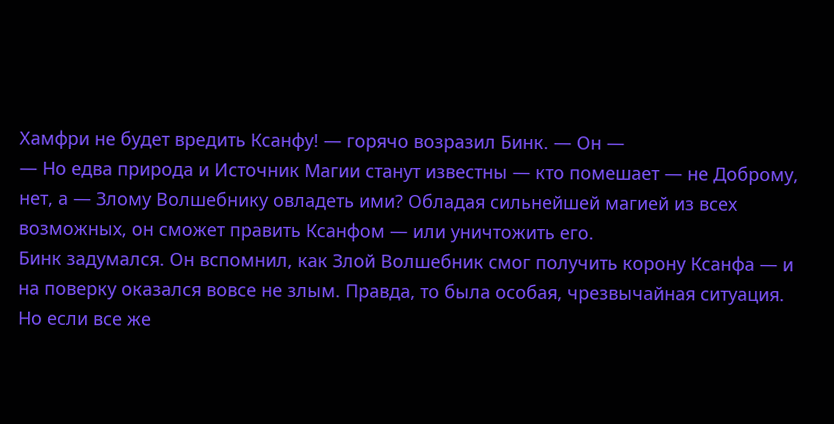Хамфри не будет вредить Ксанфу! — горячо возразил Бинк. — Он —
— Но едва природа и Источник Магии станут известны — кто помешает — не Доброму, нет, а — Злому Волшебнику овладеть ими? Обладая сильнейшей магией из всех возможных, он сможет править Ксанфом — или уничтожить его.
Бинк задумался. Он вспомнил, как Злой Волшебник смог получить корону Ксанфа — и на поверку оказался вовсе не злым. Правда, то была особая, чрезвычайная ситуация. Но если все же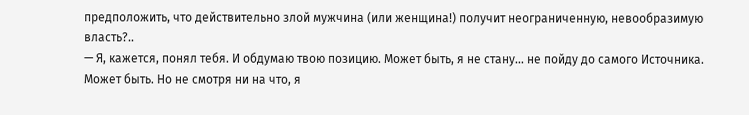предположить, что действительно злой мужчина (или женщина!) получит неограниченную, невообразимую власть?..
— Я, кажется, понял тебя. И обдумаю твою позицию. Может быть, я не стану... не пойду до самого Источника. Может быть. Но не смотря ни на что, я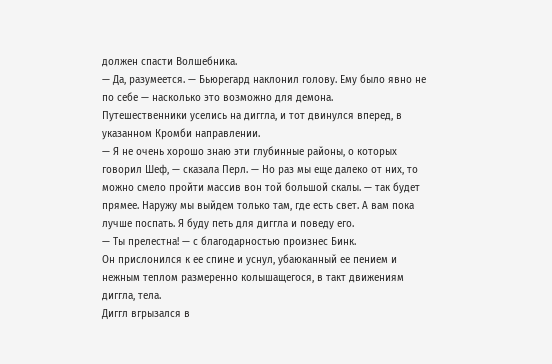должен спасти Волшебника.
— Да, разумеется. — Бьюрегард наклонил голову. Ему было явно не по себе — насколько это возможно для демона.
Путешественники уселись на диггла, и тот двинулся вперед, в указанном Кромби направлении.
— Я не очень хорошо знаю эти глубинные районы, о которых говорил Шеф, — сказала Перл. — Но раз мы еще далеко от них, то можно смело пройти массив вон той большой скалы. — так будет прямее. Наружу мы выйдем только там, где есть свет. А вам пока лучше поспать. Я буду петь для диггла и поведу его.
— Ты прелестна! — с благодарностью произнес Бинк.
Он прислонился к ее спине и уснул, убаюканный ее пением и нежным теплом размеренно колышащегося, в такт движениям диггла, тела.
Диггл вгрызался в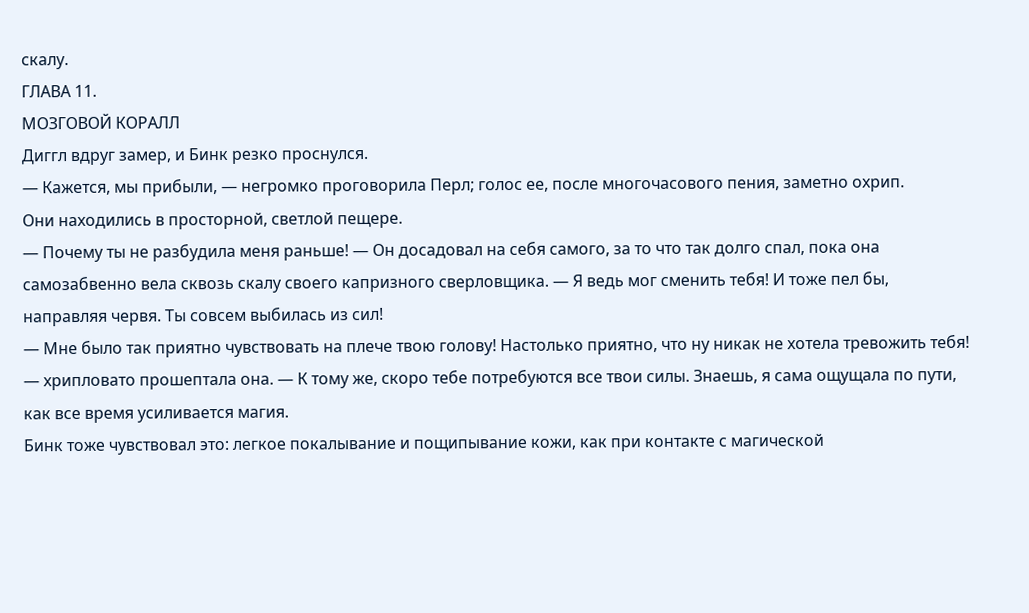скалу.
ГЛАВА 11.
МОЗГОВОЙ КОРАЛЛ
Диггл вдруг замер, и Бинк резко проснулся.
— Кажется, мы прибыли, — негромко проговорила Перл; голос ее, после многочасового пения, заметно охрип.
Они находились в просторной, светлой пещере.
— Почему ты не разбудила меня раньше! — Он досадовал на себя самого, за то что так долго спал, пока она самозабвенно вела сквозь скалу своего капризного сверловщика. — Я ведь мог сменить тебя! И тоже пел бы, направляя червя. Ты совсем выбилась из сил!
— Мне было так приятно чувствовать на плече твою голову! Настолько приятно, что ну никак не хотела тревожить тебя! — хрипловато прошептала она. — К тому же, скоро тебе потребуются все твои силы. Знаешь, я сама ощущала по пути, как все время усиливается магия.
Бинк тоже чувствовал это: легкое покалывание и пощипывание кожи, как при контакте с магической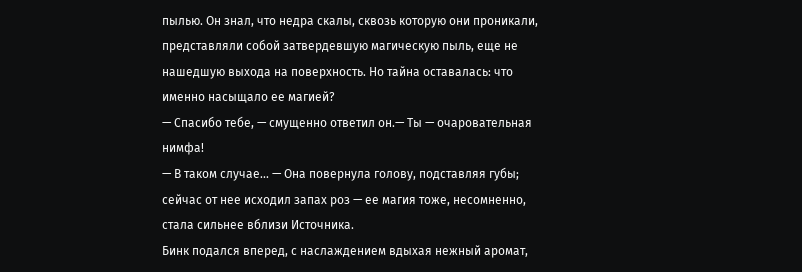пылью. Он знал, что недра скалы, сквозь которую они проникали, представляли собой затвердевшую магическую пыль, еще не нашедшую выхода на поверхность. Но тайна оставалась: что именно насыщало ее магией?
— Спасибо тебе, — смущенно ответил он.— Ты — очаровательная нимфа!
— В таком случае... — Она повернула голову, подставляя губы; сейчас от нее исходил запах роз — ее магия тоже, несомненно, стала сильнее вблизи Источника.
Бинк подался вперед, с наслаждением вдыхая нежный аромат,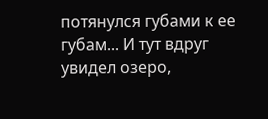потянулся губами к ее губам... И тут вдруг увидел озеро,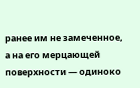ранее им не замеченное, а на его мерцающей поверхности — одиноко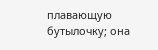плавающую бутылочку; она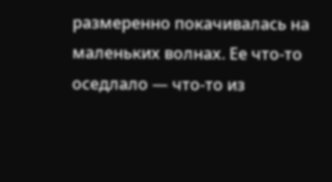размеренно покачивалась на маленьких волнах. Ее что-то оседлало — что-то из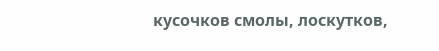кусочков смолы, лоскутков,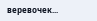веревочек...